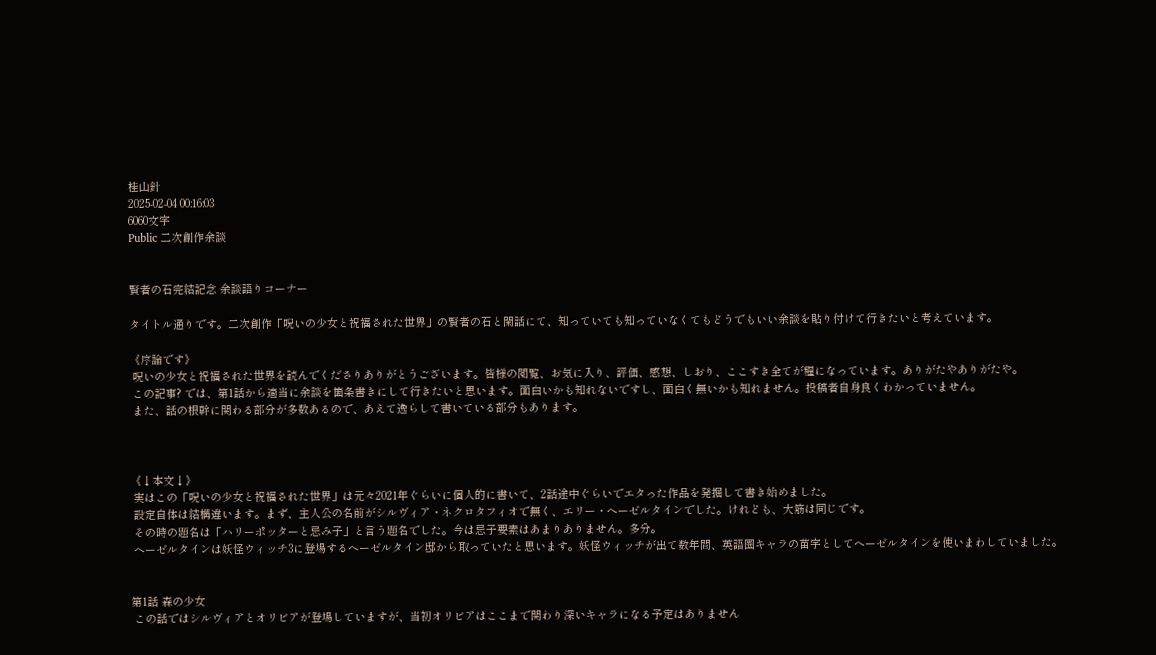桂山針
2025-02-04 00:16:03
6060文字
Public 二次創作余談


賢者の石完結記念 余談語りコーナー

タイトル通りです。二次創作「呪いの少女と祝福された世界」の賢者の石と閑話にて、知っていても知っていなくてもどうでもいい余談を貼り付けて行きたいと考えています。

《序論です》
 呪いの少女と祝福された世界を読んでくださりありがとうございます。皆様の閲覧、お気に入り、評価、感想、しおり、ここすき全てが糧になっています。ありがたやありがたや。
 この記事? では、第1話から適当に余談を箇条書きにして行きたいと思います。面白いかも知れないですし、面白く無いかも知れません。投稿者自身良くわかっていません。
 また、話の根幹に関わる部分が多数あるので、あえて逸らして書いている部分もあります。



《↓本文↓》
 実はこの「呪いの少女と祝福された世界」は元々2021年ぐらいに個人的に書いて、2話途中ぐらいでエタった作品を発掘して書き始めました。
 設定自体は結構違います。まず、主人公の名前がシルヴィア・ネクロタフィオで無く、エリー・ヘーゼルタインでした。けれども、大筋は同じです。
 その時の題名は「ハリーポッターと忌み子」と言う題名でした。今は忌子要素はあまりありません。多分。
 ヘーゼルタインは妖怪ウィッチ3に登場するヘーゼルタイン邸から取っていたと思います。妖怪ウィッチが出て数年間、英語圏キャラの苗字としてヘーゼルタインを使いまわしていました。


第1話 森の少女
 この話ではシルヴィアとオリビアが登場していますが、当初オリビアはここまで関わり深いキャラになる予定はありません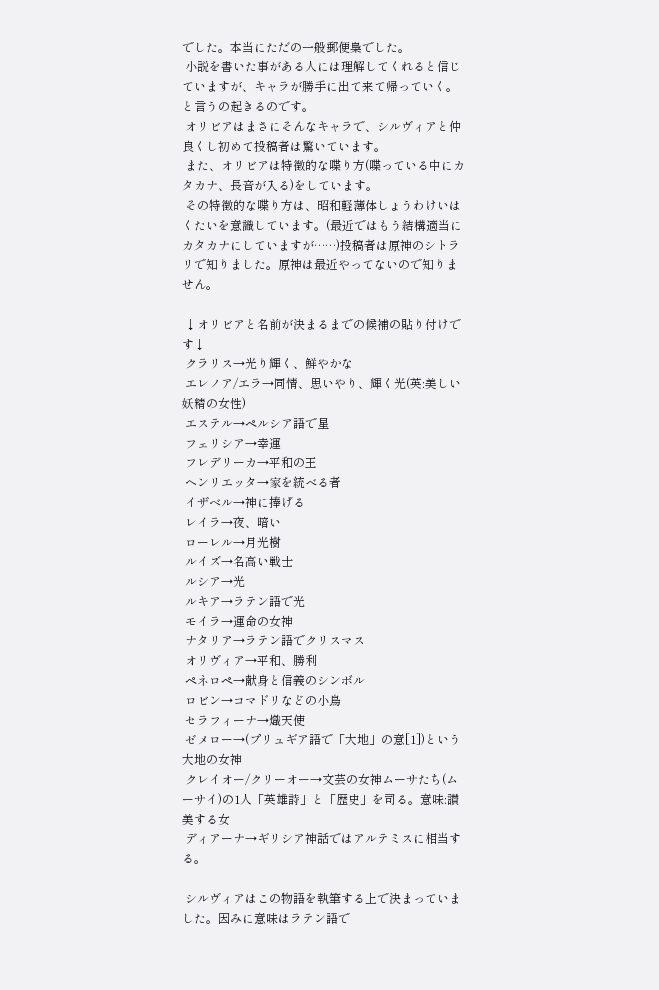でした。本当にただの一般郵便梟でした。
 小説を書いた事がある人には理解してくれると信じていますが、キャラが勝手に出て来て帰っていく。と言うの起きるのです。
 オリビアはまさにそんなキャラで、シルヴィアと仲良くし初めて投稿者は驚いています。
 また、オリビアは特徴的な喋り方(喋っている中にカタカナ、長音が入る)をしています。
 その特徴的な喋り方は、昭和軽薄体しょうわけいはくたいを意識しています。(最近ではもう結構適当にカタカナにしていますが……)投稿者は原神のシトラリで知りました。原神は最近やってないので知りません。

 ↓オリビアと名前が決まるまでの候補の貼り付けです↓
 クラリス→光り輝く、鮮やかな
 エレノア/エラ→同情、思いやり、輝く光(英:美しい妖精の女性)
 エステル→ペルシア語で星
 フェリシア→幸運
 フレデリーカ→平和の王
 ヘンリエッタ→家を統べる者
 イザベル→神に捧げる
 レイラ→夜、暗い
 ローレル→月光樹
 ルイズ→名高い戦士
 ルシア→光
 ルキア→ラテン語で光
 モイラ→運命の女神
 ナタリア→ラテン語でクリスマス
 オリヴィア→平和、勝利
 ペネロペ→献身と信義のシンボル
 ロビン→コマドリなどの小鳥
 セラフィーナ→熾天使
 ゼメロー→(プリュギア語で「大地」の意[1])という大地の女神
 クレイオー/クリーオー→文芸の女神ムーサたち(ムーサイ)の1人「英雄詩」と「歴史」を司る。意味:讃美する女
 ディアーナ→ギリシア神話ではアルテミスに相当する。

 シルヴィアはこの物語を執筆する上で決まっていました。因みに意味はラテン語で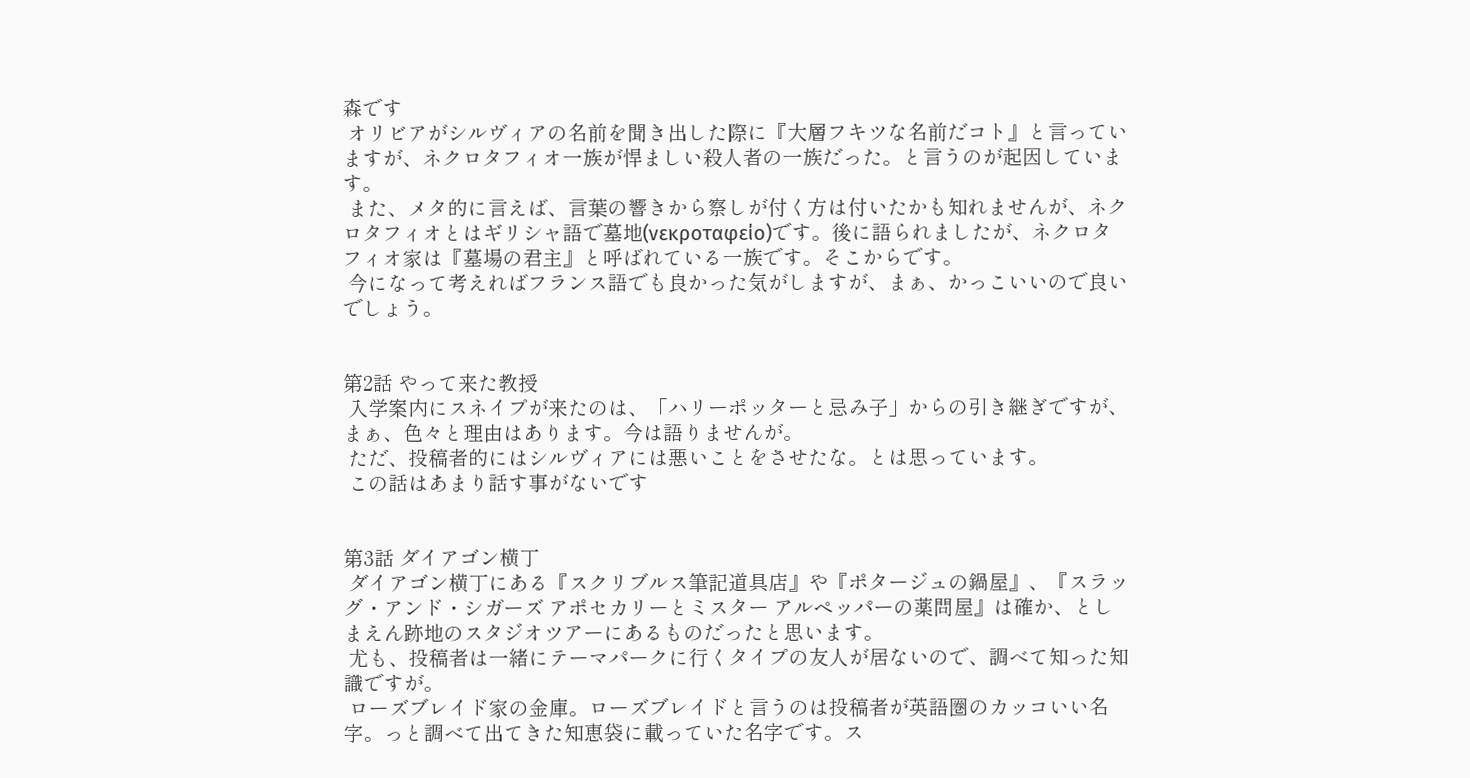森です
 オリビアがシルヴィアの名前を聞き出した際に『大層フキツな名前だコト』と言っていますが、ネクロタフィオ一族が悍ましい殺人者の一族だった。と言うのが起因しています。
 また、メタ的に言えば、言葉の響きから察しが付く方は付いたかも知れませんが、ネクロタフィオとはギリシャ語で墓地(νεκροταφείο)です。後に語られましたが、ネクロタフィオ家は『墓場の君主』と呼ばれている一族です。そこからです。
 今になって考えればフランス語でも良かった気がしますが、まぁ、かっこいいので良いでしょう。


第2話 やって来た教授
 入学案内にスネイプが来たのは、「ハリーポッターと忌み子」からの引き継ぎですが、まぁ、色々と理由はあります。今は語りませんが。
 ただ、投稿者的にはシルヴィアには悪いことをさせたな。とは思っています。
 この話はあまり話す事がないです


第3話 ダイアゴン横丁
 ダイアゴン横丁にある『スクリブルス筆記道具店』や『ポタージュの鍋屋』、『スラッグ・アンド・シガーズ アポセカリーとミスター アルペッパーの薬問屋』は確か、としまえん跡地のスタジオツアーにあるものだったと思います。
 尤も、投稿者は一緒にテーマパークに行くタイプの友人が居ないので、調べて知った知識ですが。
 ローズブレイド家の金庫。ローズブレイドと言うのは投稿者が英語圏のカッコいい名字。っと調べて出てきた知恵袋に載っていた名字です。ス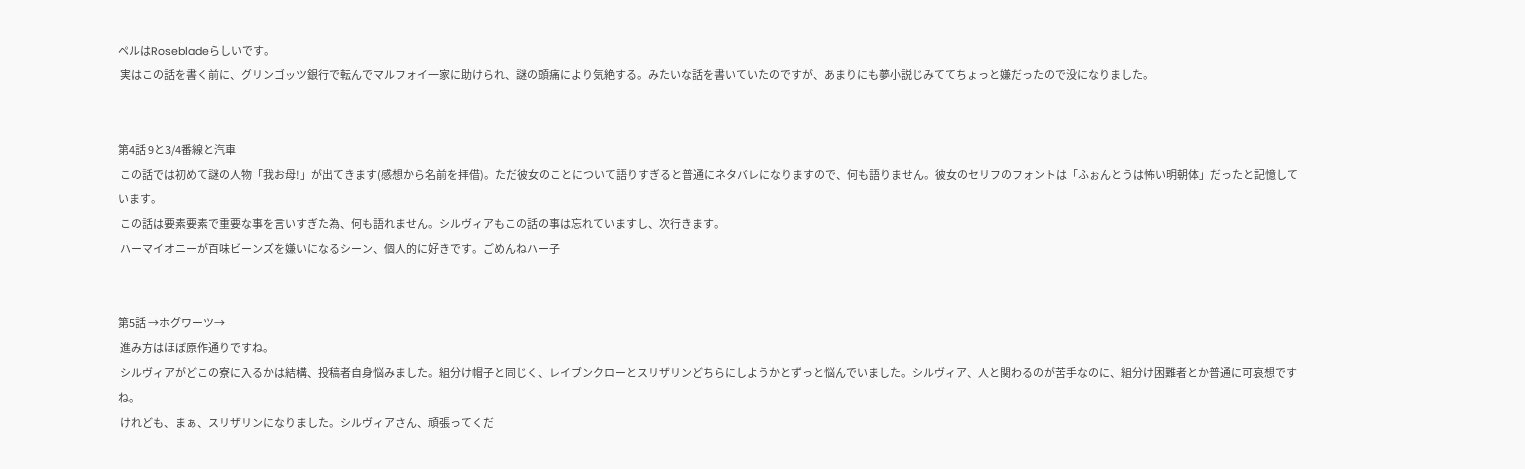ペルはRosebladeらしいです。
 実はこの話を書く前に、グリンゴッツ銀行で転んでマルフォイ一家に助けられ、謎の頭痛により気絶する。みたいな話を書いていたのですが、あまりにも夢小説じみててちょっと嫌だったので没になりました。


第4話 9と3/4番線と汽車
 この話では初めて謎の人物「我お母!」が出てきます(感想から名前を拝借)。ただ彼女のことについて語りすぎると普通にネタバレになりますので、何も語りません。彼女のセリフのフォントは「ふぉんとうは怖い明朝体」だったと記憶しています。
 この話は要素要素で重要な事を言いすぎた為、何も語れません。シルヴィアもこの話の事は忘れていますし、次行きます。
 ハーマイオニーが百味ビーンズを嫌いになるシーン、個人的に好きです。ごめんねハー子


第5話 →ホグワーツ→
 進み方はほぼ原作通りですね。
 シルヴィアがどこの寮に入るかは結構、投稿者自身悩みました。組分け帽子と同じく、レイブンクローとスリザリンどちらにしようかとずっと悩んでいました。シルヴィア、人と関わるのが苦手なのに、組分け困難者とか普通に可哀想ですね。
 けれども、まぁ、スリザリンになりました。シルヴィアさん、頑張ってくだ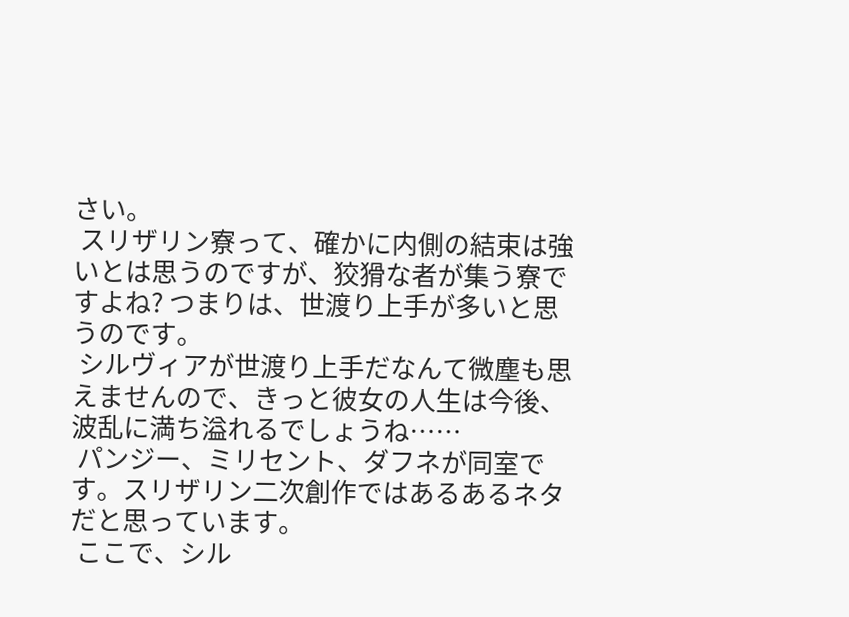さい。
 スリザリン寮って、確かに内側の結束は強いとは思うのですが、狡猾な者が集う寮ですよね? つまりは、世渡り上手が多いと思うのです。
 シルヴィアが世渡り上手だなんて微塵も思えませんので、きっと彼女の人生は今後、波乱に満ち溢れるでしょうね……
 パンジー、ミリセント、ダフネが同室です。スリザリン二次創作ではあるあるネタだと思っています。
 ここで、シル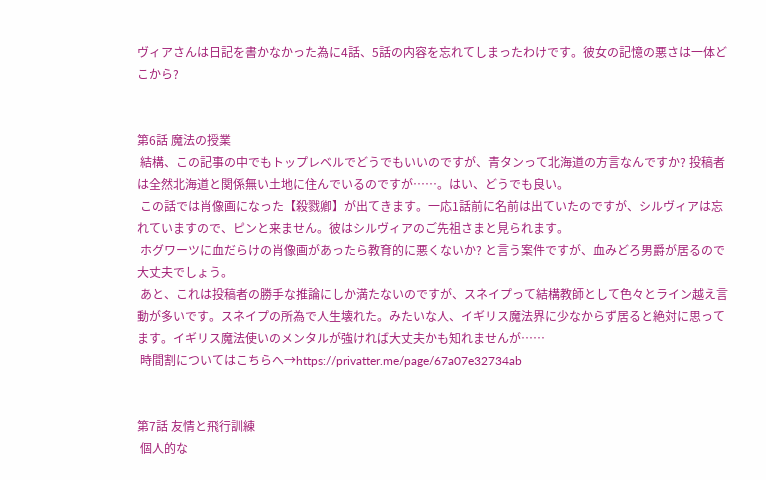ヴィアさんは日記を書かなかった為に4話、5話の内容を忘れてしまったわけです。彼女の記憶の悪さは一体どこから?


第6話 魔法の授業
 結構、この記事の中でもトップレベルでどうでもいいのですが、青タンって北海道の方言なんですか? 投稿者は全然北海道と関係無い土地に住んでいるのですが……。はい、どうでも良い。
 この話では肖像画になった【殺戮卿】が出てきます。一応1話前に名前は出ていたのですが、シルヴィアは忘れていますので、ピンと来ません。彼はシルヴィアのご先祖さまと見られます。
 ホグワーツに血だらけの肖像画があったら教育的に悪くないか? と言う案件ですが、血みどろ男爵が居るので大丈夫でしょう。
 あと、これは投稿者の勝手な推論にしか満たないのですが、スネイプって結構教師として色々とライン越え言動が多いです。スネイプの所為で人生壊れた。みたいな人、イギリス魔法界に少なからず居ると絶対に思ってます。イギリス魔法使いのメンタルが強ければ大丈夫かも知れませんが……
 時間割についてはこちらへ→https://privatter.me/page/67a07e32734ab


第7話 友情と飛行訓練
 個人的な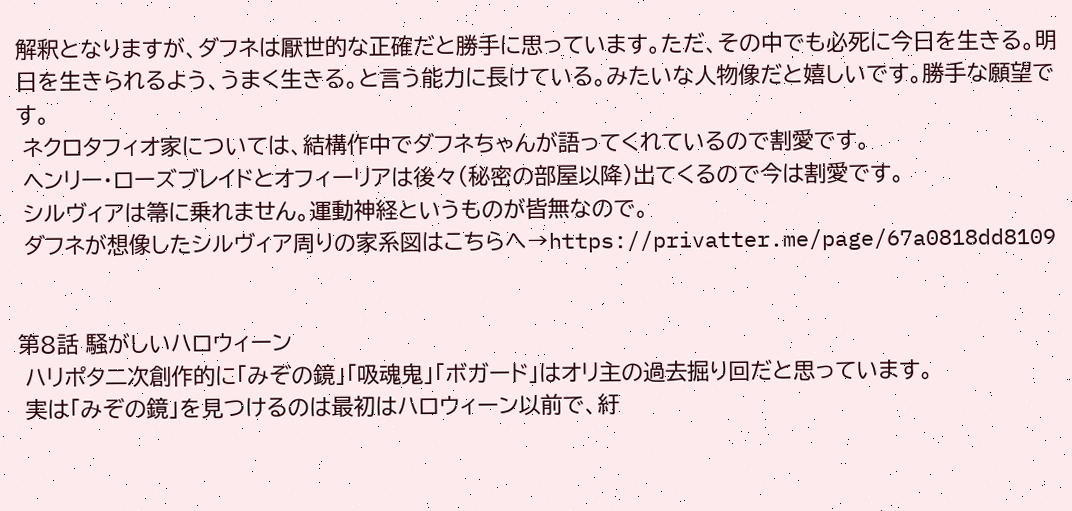解釈となりますが、ダフネは厭世的な正確だと勝手に思っています。ただ、その中でも必死に今日を生きる。明日を生きられるよう、うまく生きる。と言う能力に長けている。みたいな人物像だと嬉しいです。勝手な願望です。
 ネクロタフィオ家については、結構作中でダフネちゃんが語ってくれているので割愛です。
 ヘンリー・ローズブレイドとオフィーリアは後々(秘密の部屋以降)出てくるので今は割愛です。
 シルヴィアは箒に乗れません。運動神経というものが皆無なので。
 ダフネが想像したシルヴィア周りの家系図はこちらへ→https://privatter.me/page/67a0818dd8109


第8話 騒がしいハロウィーン
 ハリポタ二次創作的に「みぞの鏡」「吸魂鬼」「ボガード」はオリ主の過去掘り回だと思っています。
 実は「みぞの鏡」を見つけるのは最初はハロウィーン以前で、紆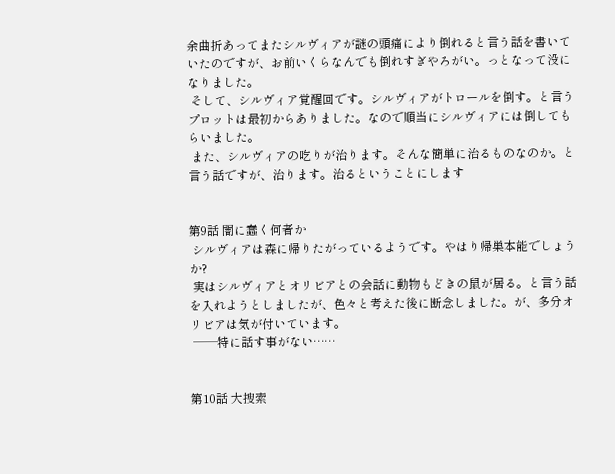余曲折あってまたシルヴィアが謎の頭痛により倒れると言う話を書いていたのですが、お前いくらなんでも倒れすぎやろがい。っとなって没になりました。
 そして、シルヴィア覚醒回です。シルヴィアがトロールを倒す。と言うプロットは最初からありました。なので順当にシルヴィアには倒してもらいました。
 また、シルヴィアの吃りが治ります。そんな簡単に治るものなのか。と言う話ですが、治ります。治るということにします


第9話 闇に蠢く何者か
 シルヴィアは森に帰りたがっているようです。やはり帰巣本能でしょうか?
 実はシルヴィアとオリビアとの会話に動物もどきの鼠が居る。と言う話を入れようとしましたが、色々と考えた後に断念しました。が、多分オリビアは気が付いています。
 ──特に話す事がない……


第10話 大捜索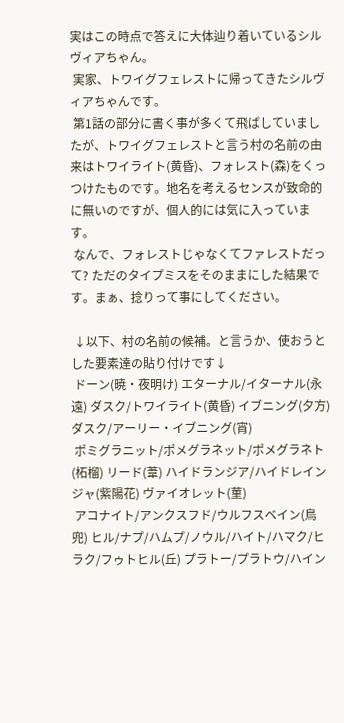実はこの時点で答えに大体辿り着いているシルヴィアちゃん。
 実家、トワイグフェレストに帰ってきたシルヴィアちゃんです。
 第1話の部分に書く事が多くて飛ばしていましたが、トワイグフェレストと言う村の名前の由来はトワイライト(黄昏)、フォレスト(森)をくっつけたものです。地名を考えるセンスが致命的に無いのですが、個人的には気に入っています。
 なんで、フォレストじゃなくてファレストだって? ただのタイプミスをそのままにした結果です。まぁ、捻りって事にしてください。

 ↓以下、村の名前の候補。と言うか、使おうとした要素達の貼り付けです↓
 ドーン(暁・夜明け) エターナル/イターナル(永遠) ダスク/トワイライト(黄昏) イブニング(夕方) ダスク/アーリー・イブニング(宵)
 ポミグラニット/ポメグラネット/ポメグラネト(柘榴) リード(葦) ハイドランジア/ハイドレインジャ(紫陽花) ヴァイオレット(菫)
 アコナイト/アンクスフド/ウルフスベイン(鳥兜) ヒル/ナプ/ハムプ/ノウル/ハイト/ハマク/ヒラク/フゥトヒル(丘) プラトー/プラトウ/ハイン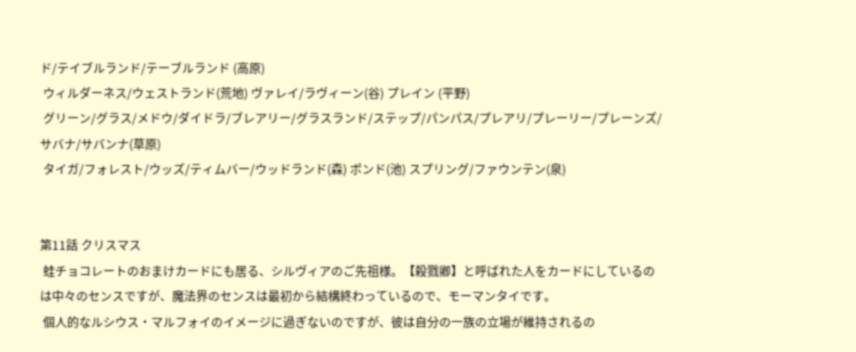ド/テイブルランド/テーブルランド (高原)
 ウィルダーネス/ウェストランド(荒地) ヴァレイ/ラヴィーン(谷) プレイン (平野)
 グリーン/グラス/メドウ/ダイドラ/ブレアリー/グラスランド/ステップ/パンパス/プレアリ/プレーリー/プレーンズ/サバナ/サバンナ(草原)
 タイガ/フォレスト/ウッズ/ティムバー/ウッドランド(森) ポンド(池) スプリング/ファウンテン(泉)


第11話 クリスマス
 蛙チョコレートのおまけカードにも居る、シルヴィアのご先祖様。【殺戮卿】と呼ばれた人をカードにしているのは中々のセンスですが、魔法界のセンスは最初から結構終わっているので、モーマンタイです。
 個人的なルシウス・マルフォイのイメージに過ぎないのですが、彼は自分の一族の立場が維持されるの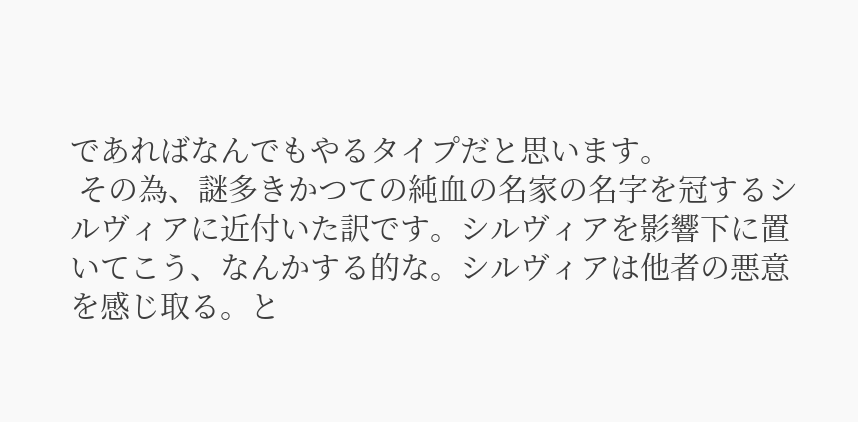であればなんでもやるタイプだと思います。
 その為、謎多きかつての純血の名家の名字を冠するシルヴィアに近付いた訳です。シルヴィアを影響下に置いてこう、なんかする的な。シルヴィアは他者の悪意を感じ取る。と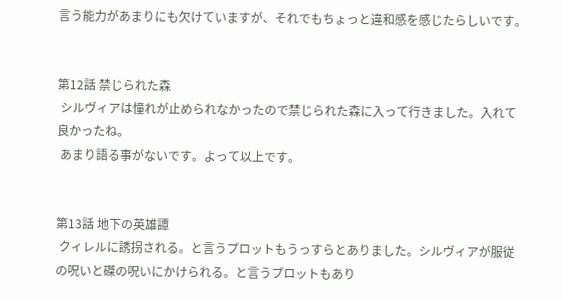言う能力があまりにも欠けていますが、それでもちょっと違和感を感じたらしいです。


第12話 禁じられた森
 シルヴィアは憧れが止められなかったので禁じられた森に入って行きました。入れて良かったね。
 あまり語る事がないです。よって以上です。


第13話 地下の英雄譚
 クィレルに誘拐される。と言うプロットもうっすらとありました。シルヴィアが服従の呪いと磔の呪いにかけられる。と言うプロットもあり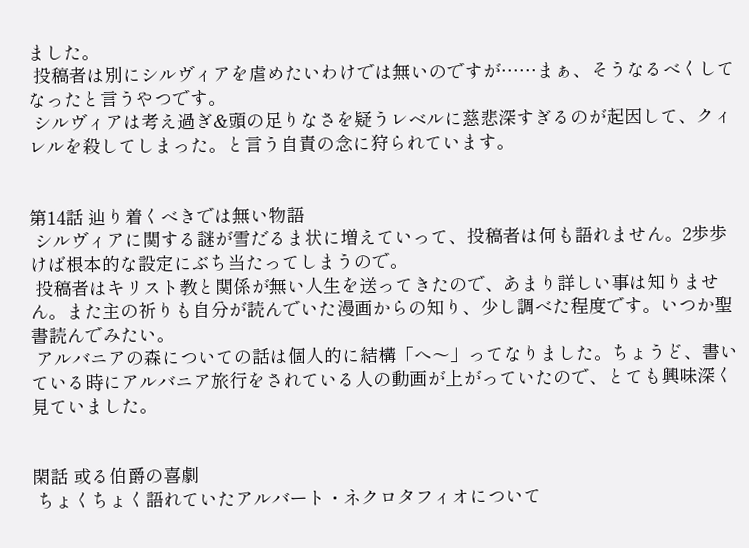ました。
 投稿者は別にシルヴィアを虐めたいわけでは無いのですが……まぁ、そうなるべくしてなったと言うやつです。
 シルヴィアは考え過ぎ&頭の足りなさを疑うレベルに慈悲深すぎるのが起因して、クィレルを殺してしまった。と言う自責の念に狩られています。


第14話 辿り着くべきでは無い物語
 シルヴィアに関する謎が雪だるま状に増えていって、投稿者は何も語れません。2歩歩けば根本的な設定にぶち当たってしまうので。
 投稿者はキリスト教と関係が無い人生を送ってきたので、あまり詳しい事は知りません。また主の祈りも自分が読んでいた漫画からの知り、少し調べた程度です。いつか聖書読んでみたい。
 アルバニアの森についての話は個人的に結構「へ〜」ってなりました。ちょうど、書いている時にアルバニア旅行をされている人の動画が上がっていたので、とても興味深く見ていました。


閑話 或る伯爵の喜劇
 ちょくちょく語れていたアルバート・ネクロタフィオについて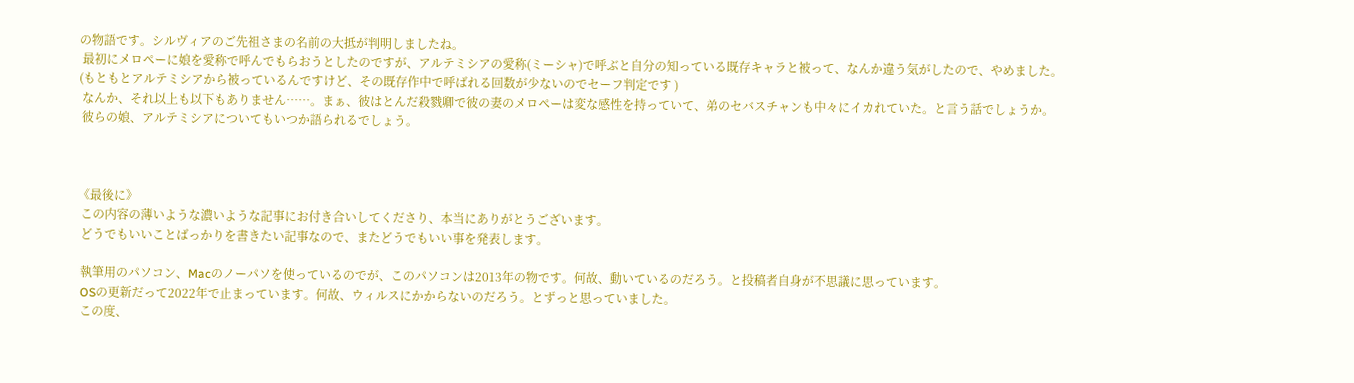の物語です。シルヴィアのご先祖さまの名前の大抵が判明しましたね。
 最初にメロペーに娘を愛称で呼んでもらおうとしたのですが、アルテミシアの愛称(ミーシャ)で呼ぶと自分の知っている既存キャラと被って、なんか違う気がしたので、やめました。(もともとアルテミシアから被っているんですけど、その既存作中で呼ばれる回数が少ないのでセーフ判定です )
 なんか、それ以上も以下もありません……。まぁ、彼はとんだ殺戮卿で彼の妻のメロペーは変な感性を持っていて、弟のセバスチャンも中々にイカれていた。と言う話でしょうか。
 彼らの娘、アルテミシアについてもいつか語られるでしょう。



《最後に》
 この内容の薄いような濃いような記事にお付き合いしてくださり、本当にありがとうございます。
 どうでもいいことばっかりを書きたい記事なので、またどうでもいい事を発表します。

 執筆用のパソコン、Macのノーパソを使っているのでが、このパソコンは2013年の物です。何故、動いているのだろう。と投稿者自身が不思議に思っています。
 OSの更新だって2022年で止まっています。何故、ウィルスにかからないのだろう。とずっと思っていました。
 この度、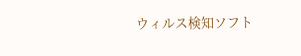ウィルス検知ソフト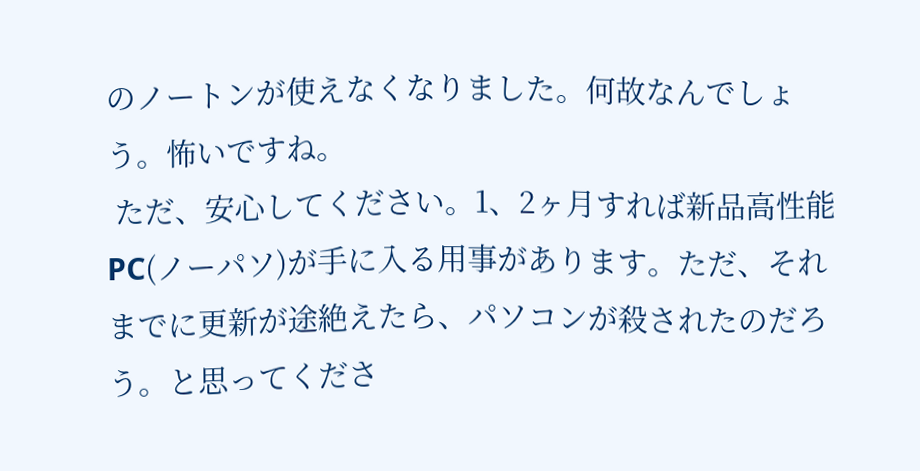のノートンが使えなくなりました。何故なんでしょう。怖いですね。
 ただ、安心してください。1、2ヶ月すれば新品高性能PC(ノーパソ)が手に入る用事があります。ただ、それまでに更新が途絶えたら、パソコンが殺されたのだろう。と思ってくださ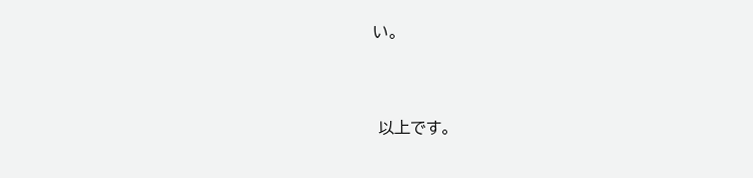い。


 以上です。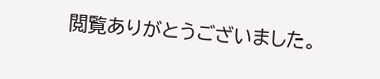閲覧ありがとうございました。